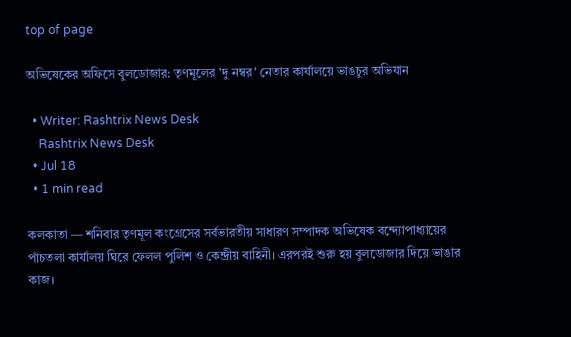top of page

অভিষেকের অফিসে বুলডোজার: তৃণমূলের 'দু নম্বর' নেতার কার্যালয়ে ভাঙচুর অভিযান

  • Writer: Rashtrix News Desk
    Rashtrix News Desk
  • Jul 18
  • 1 min read

কলকাতা — শনিবার তৃণমূল কংগ্রেসের সর্বভারতীয় সাধারণ সম্পাদক অভিষেক বন্দ্যোপাধ্যায়ের পাঁচতলা কার্যালয় ঘিরে ফেলল পুলিশ ও কেন্দ্রীয় বাহিনী। এরপরই শুরু হয় বুলডোজার দিয়ে ভাঙার কাজ।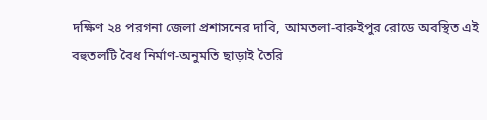দক্ষিণ ২৪ পরগনা জেলা প্রশাসনের দাবি, আমতলা-বারুইপুর রোডে অবস্থিত এই বহুতলটি বৈধ নির্মাণ-অনুমতি ছাড়াই তৈরি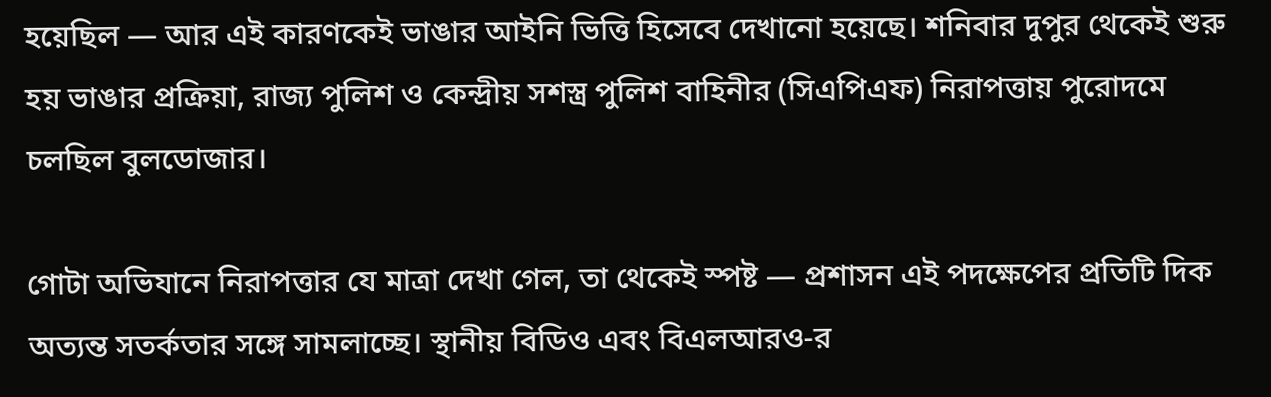হয়েছিল — আর এই কারণকেই ভাঙার আইনি ভিত্তি হিসেবে দেখানো হয়েছে। শনিবার দুপুর থেকেই শুরু হয় ভাঙার প্রক্রিয়া, রাজ্য পুলিশ ও কেন্দ্রীয় সশস্ত্র পুলিশ বাহিনীর (সিএপিএফ) নিরাপত্তায় পুরোদমে চলছিল বুলডোজার।

গোটা অভিযানে নিরাপত্তার যে মাত্রা দেখা গেল, তা থেকেই স্পষ্ট — প্রশাসন এই পদক্ষেপের প্রতিটি দিক অত্যন্ত সতর্কতার সঙ্গে সামলাচ্ছে। স্থানীয় বিডিও এবং বিএলআরও-র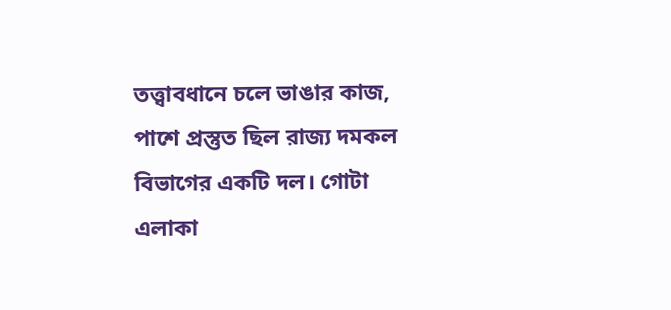তত্ত্বাবধানে চলে ভাঙার কাজ, পাশে প্রস্তুত ছিল রাজ্য দমকল বিভাগের একটি দল। গোটা এলাকা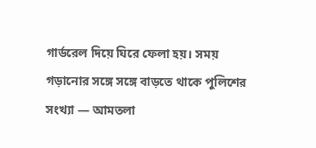গার্ডরেল দিয়ে ঘিরে ফেলা হয়। সময় গড়ানোর সঙ্গে সঙ্গে বাড়তে থাকে পুলিশের সংখ্যা — আমতলা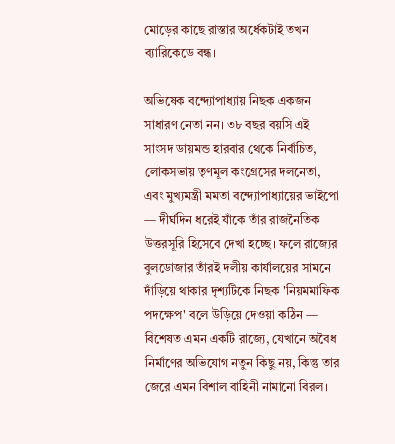মোড়ের কাছে রাস্তার অর্ধেকটাই তখন ব্যারিকেডে বন্ধ।

অভিষেক বন্দ্যোপাধ্যায় নিছক একজন সাধারণ নেতা নন। ৩৮ বছর বয়সি এই সাংসদ ডায়মন্ড হারবার থেকে নির্বাচিত, লোকসভায় তৃণমূল কংগ্রেসের দলনেতা, এবং মুখ্যমন্ত্রী মমতা বন্দ্যোপাধ্যায়ের ভাইপো — দীর্ঘদিন ধরেই যাঁকে তাঁর রাজনৈতিক উত্তরসূরি হিসেবে দেখা হচ্ছে। ফলে রাজ্যের বুলডোজার তাঁরই দলীয় কার্যালয়ের সামনে দাঁড়িয়ে থাকার দৃশ্যটিকে নিছক 'নিয়মমাফিক পদক্ষেপ' বলে উড়িয়ে দেওয়া কঠিন — বিশেষত এমন একটি রাজ্যে, যেখানে অবৈধ নির্মাণের অভিযোগ নতুন কিছু নয়, কিন্তু তার জেরে এমন বিশাল বাহিনী নামানো বিরল।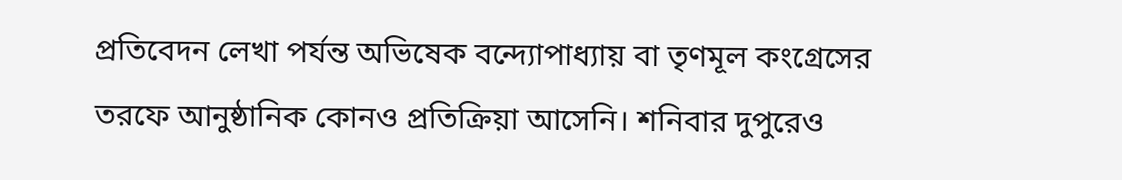প্রতিবেদন লেখা পর্যন্ত অভিষেক বন্দ্যোপাধ্যায় বা তৃণমূল কংগ্রেসের তরফে আনুষ্ঠানিক কোনও প্রতিক্রিয়া আসেনি। শনিবার দুপুরেও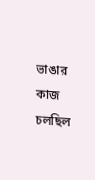ভাঙার কাজ চলছিল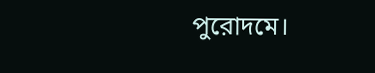পুরোদমে।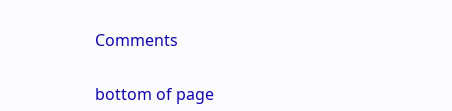Comments


bottom of page